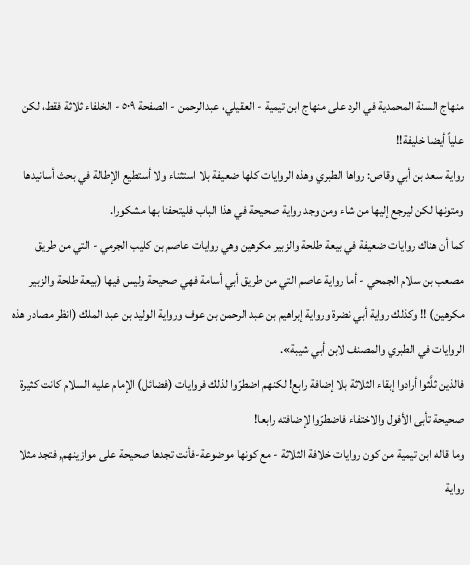منهاج السنة المحمدية في الرد على منهاج ابن تيمية - العقيلي، عبدالرحمن - الصفحة ٥٠٩ - الخلفاء ثلاثة فقط، لكن علياً أيضا خليفة!!
رواية سعد بن أبي وقاص: رواها الطبري وهذه الروايات كلها ضعيفة بلا استثناء ولا أستطيع الإطالة في بحث أسانيدها ومتونها لكن ليرجع إليها من شاء ومن وجد رواية صحيحة في هذا الباب فليتحفنا بها مشكورا.
كما أن هناك روايات ضعيفة في بيعة طلحة والزبير مكرهين وهي روايات عاصم بن كليب الجرمي - التي من طريق مصعب بن سلام الجمحي - أما رواية عاصم التي من طريق أبي أسامة فهي صحيحة وليس فيها (بيعة طلحة والزبير مكرهين) !! وكذلك رواية أبي نضرة ورواية إبراهيم بن عبد الرحمن بن عوف ورواية الوليد بن عبد الملك (انظر مصادر هذه الروايات في الطبري والمصنف لابن أبي شيبة».
فالذين ثلَّثوا أرادوا إبقاء الثلاثة بلا إضافة رابع! لكنهم اضطرّوا لذلك فروايات (فضائل) الإمام عليه السلام كانت كثيرة صحيحة تأبى الأفول والاختفاء فاضطرّوا لإضافته رابعا!
وما قاله ابن تيمية من كون روايات خلافة الثلاثة - مع كونها موضوعة-فأنت تجدها صحيحة على موازينهم, فتجد مثلا رواية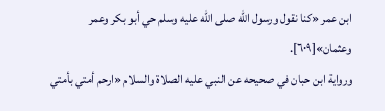ابن عمر «كنا نقول ورسول الله صلى الله عليه وسلم حي أبو بكر وعمر وعثمان»[٦٠٩].
ورواية ابن حبان في صحيحه عن النبي عليه الصلاة والسلام «ارحم أمتي بأمتي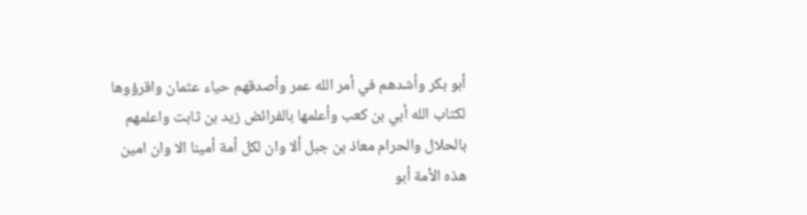أبو بكر وأشدهم في أمر الله عمر وأصدقهم حياء عثمان واقرؤوها لكتاب الله أبي بن كعب وأعلمها بالفرائض زيد بن ثابت واعلمهم بالحلال والحرام معاذ بن جبل ألا وان لكل أمة أمينا الا وان امين هذه الأمة أبو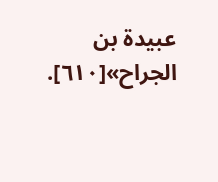عبيدة بن الجراح»[٦١٠].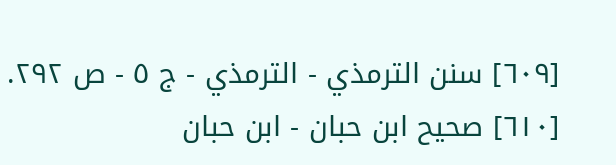[٦٠٩] سنن الترمذي - الترمذي - ج ٥ - ص ٢٩٢.
[٦١٠] صحيح ابن حبان - ابن حبان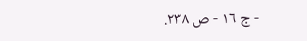- ج ١٦ - ص ٢٣٨.